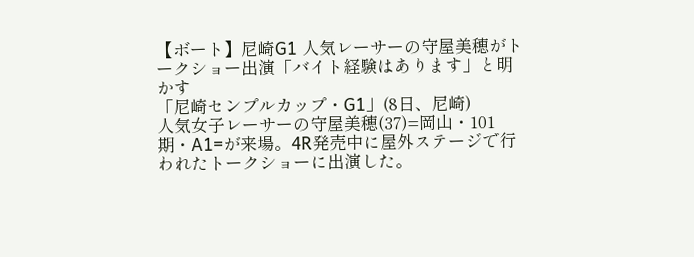【ボート】尼崎G1 人気レーサーの守屋美穂がトークショー出演「バイト経験はあります」と明かす
「尼崎センプルカップ・G1」(8日、尼崎)
人気女子レーサーの守屋美穂(37)=岡山・101期・A1=が来場。4R発売中に屋外ステージで行われたトークショーに出演した。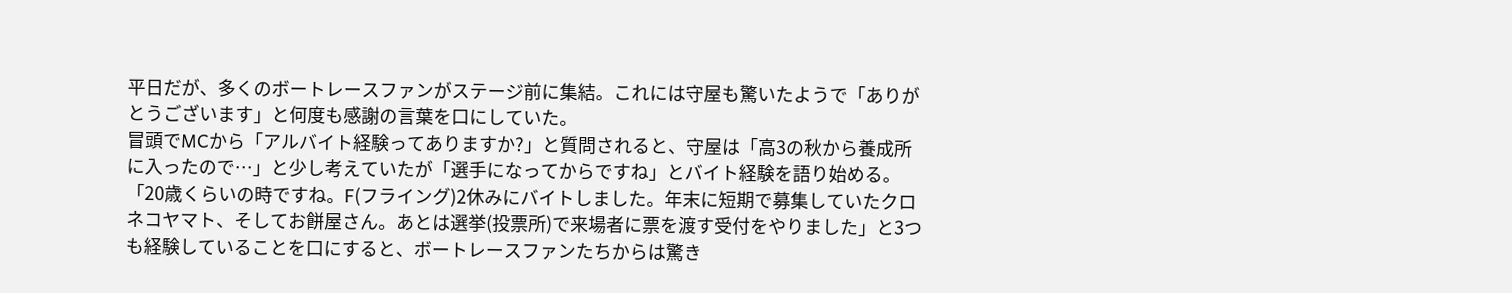平日だが、多くのボートレースファンがステージ前に集結。これには守屋も驚いたようで「ありがとうございます」と何度も感謝の言葉を口にしていた。
冒頭でMCから「アルバイト経験ってありますか?」と質問されると、守屋は「高3の秋から養成所に入ったので…」と少し考えていたが「選手になってからですね」とバイト経験を語り始める。「20歳くらいの時ですね。F(フライング)2休みにバイトしました。年末に短期で募集していたクロネコヤマト、そしてお餅屋さん。あとは選挙(投票所)で来場者に票を渡す受付をやりました」と3つも経験していることを口にすると、ボートレースファンたちからは驚き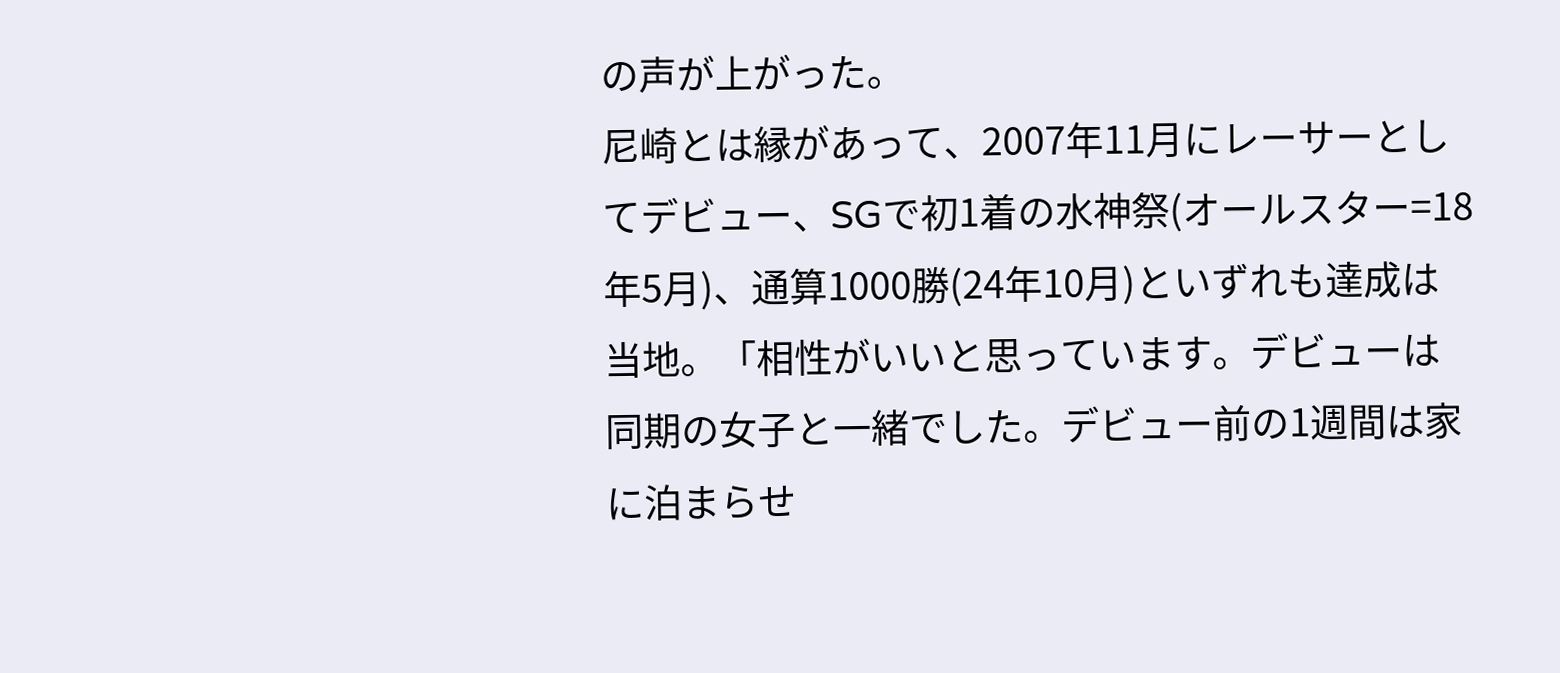の声が上がった。
尼崎とは縁があって、2007年11月にレーサーとしてデビュー、SGで初1着の水神祭(オールスター=18年5月)、通算1000勝(24年10月)といずれも達成は当地。「相性がいいと思っています。デビューは同期の女子と一緒でした。デビュー前の1週間は家に泊まらせ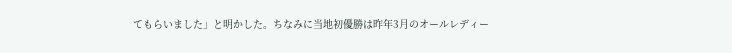てもらいました」と明かした。ちなみに当地初優勝は昨年3月のオールレディー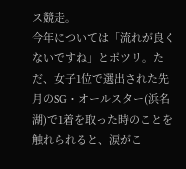ス競走。
今年については「流れが良くないですね」とポツリ。ただ、女子1位で選出された先月のSG・オールスター(浜名湖)で1着を取った時のことを触れられると、涙がこ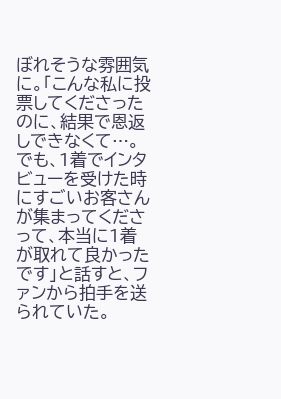ぼれそうな雰囲気に。「こんな私に投票してくださったのに、結果で恩返しできなくて…。でも、1着でインタビューを受けた時にすごいお客さんが集まってくださって、本当に1着が取れて良かったです」と話すと、ファンから拍手を送られていた。